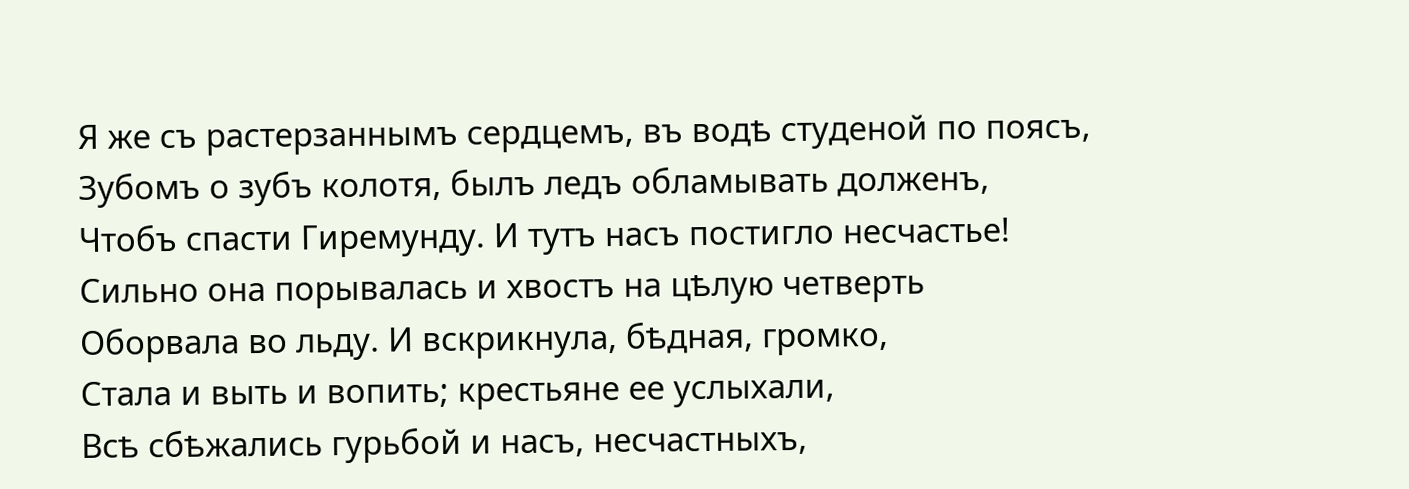Я же съ растерзаннымъ сердцемъ, въ водѣ студеной по поясъ,
Зубомъ о зубъ колотя, былъ ледъ обламывать долженъ,
Чтобъ спасти Гиремунду. И тутъ насъ постигло несчастье!
Сильно она порывалась и хвостъ на цѣлую четверть
Оборвала во льду. И вскрикнула, бѣдная, громко,
Стала и выть и вопить; крестьяне ее услыхали,
Всѣ сбѣжались гурьбой и насъ, несчастныхъ,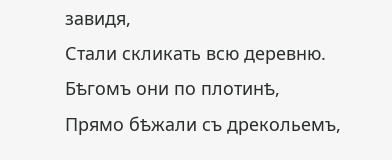завидя,
Стали скликать всю деревню. Бѣгомъ они по плотинѣ,
Прямо бѣжали съ дрекольемъ,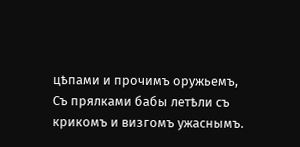цѣпами и прочимъ оружьемъ,
Съ прялками бабы летѣли съ крикомъ и визгомъ ужаснымъ.